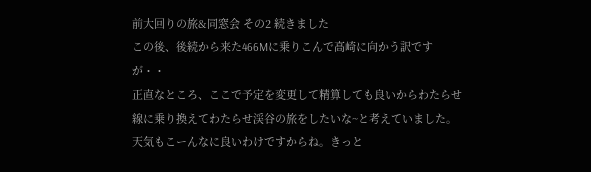前大回りの旅&同窓会 その2 続きました
この後、後続から来た466Mに乗りこんで高崎に向かう訳ですが・・
正直なところ、ここで予定を変更して精算しても良いからわたらせ線に乗り換えてわたらせ渓谷の旅をしたいな~と考えていました。天気もこーんなに良いわけですからね。きっと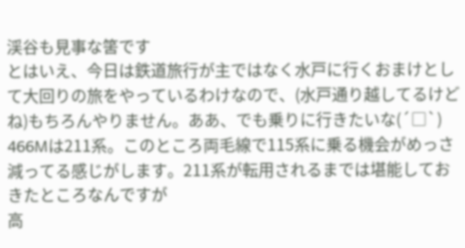渓谷も見事な筈です
とはいえ、今日は鉄道旅行が主ではなく水戸に行くおまけとして大回りの旅をやっているわけなので、(水戸通り越してるけどね)もちろんやりません。ああ、でも乗りに行きたいな(´□`)
466Mは211系。このところ両毛線で115系に乗る機会がめっさ減ってる感じがします。211系が転用されるまでは堪能しておきたところなんですが
高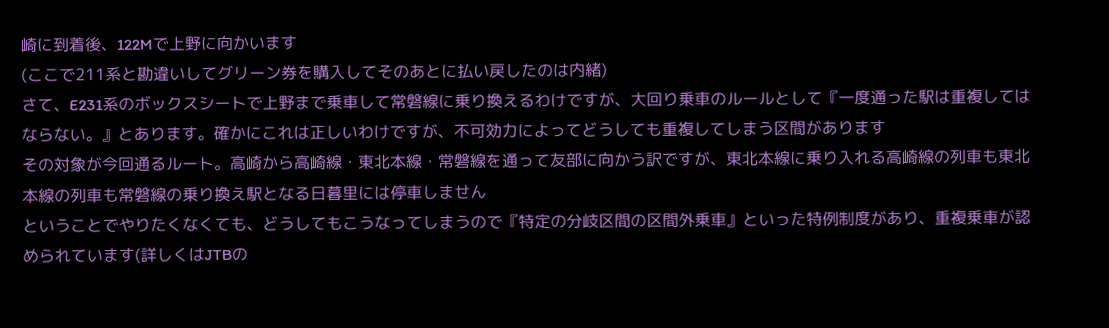崎に到着後、122Mで上野に向かいます
(ここで211系と勘違いしてグリーン券を購入してそのあとに払い戻したのは内緒)
さて、E231系のボックスシートで上野まで乗車して常磐線に乗り換えるわけですが、大回り乗車のルールとして『一度通った駅は重複してはならない。』とあります。確かにこれは正しいわけですが、不可効力によってどうしても重複してしまう区間があります
その対象が今回通るルート。高崎から高崎線・東北本線・常磐線を通って友部に向かう訳ですが、東北本線に乗り入れる高崎線の列車も東北本線の列車も常磐線の乗り換え駅となる日暮里には停車しません
ということでやりたくなくても、どうしてもこうなってしまうので『特定の分岐区間の区間外乗車』といった特例制度があり、重複乗車が認められています(詳しくはJTBの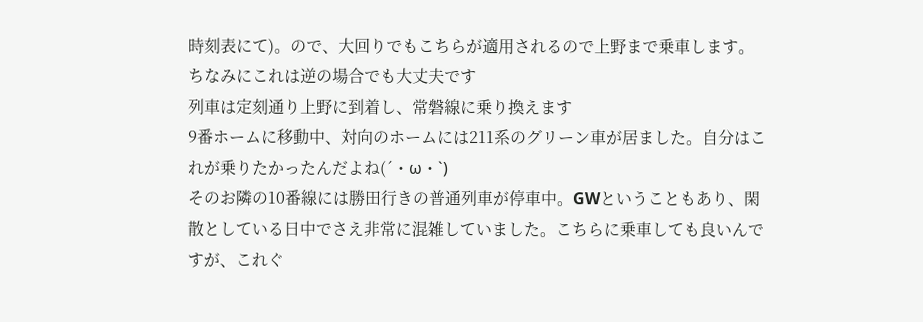時刻表にて)。ので、大回りでもこちらが適用されるので上野まで乗車します。ちなみにこれは逆の場合でも大丈夫です
列車は定刻通り上野に到着し、常磐線に乗り換えます
9番ホームに移動中、対向のホームには211系のグリーン車が居ました。自分はこれが乗りたかったんだよね(´・ω・`)
そのお隣の10番線には勝田行きの普通列車が停車中。GWということもあり、閑散としている日中でさえ非常に混雑していました。こちらに乗車しても良いんですが、これぐ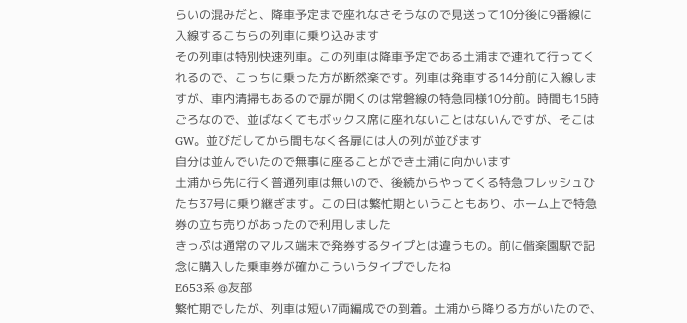らいの混みだと、降車予定まで座れなさそうなので見送って10分後に9番線に入線するこちらの列車に乗り込みます
その列車は特別快速列車。この列車は降車予定である土浦まで連れて行ってくれるので、こっちに乗った方が断然楽です。列車は発車する14分前に入線しますが、車内清掃もあるので扉が開くのは常磐線の特急同様10分前。時間も15時ごろなので、並ばなくてもボックス席に座れないことはないんですが、そこはGW。並びだしてから間もなく各扉には人の列が並びます
自分は並んでいたので無事に座ることができ土浦に向かいます
土浦から先に行く普通列車は無いので、後続からやってくる特急フレッシュひたち37号に乗り継ぎます。この日は繁忙期ということもあり、ホーム上で特急券の立ち売りがあったので利用しました
きっぷは通常のマルス端末で発券するタイプとは違うもの。前に偕楽園駅で記念に購入した乗車券が確かこういうタイプでしたね
E653系 @友部
繁忙期でしたが、列車は短い7両編成での到着。土浦から降りる方がいたので、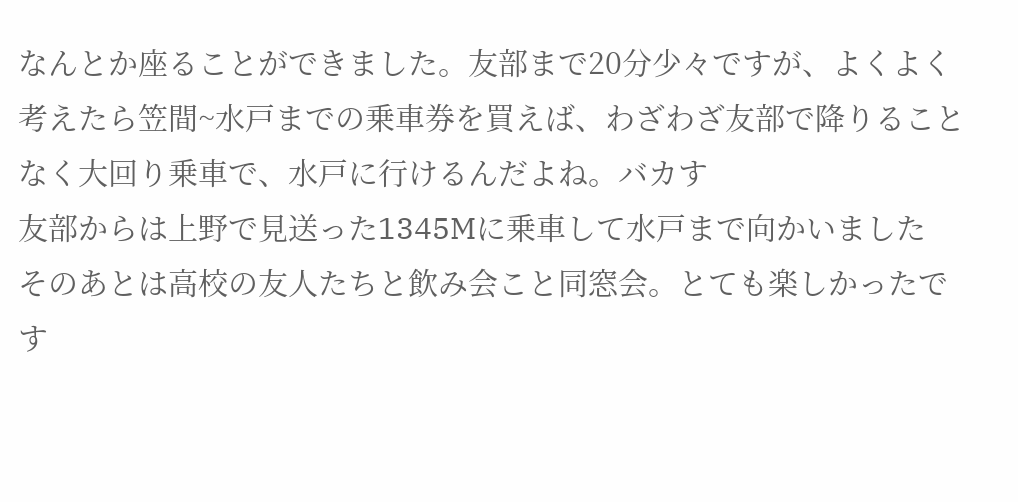なんとか座ることができました。友部まで20分少々ですが、よくよく考えたら笠間~水戸までの乗車券を買えば、わざわざ友部で降りることなく大回り乗車で、水戸に行けるんだよね。バカす
友部からは上野で見送った1345Mに乗車して水戸まで向かいました
そのあとは高校の友人たちと飲み会こと同窓会。とても楽しかったです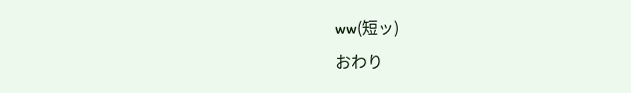ww(短ッ)
おわり